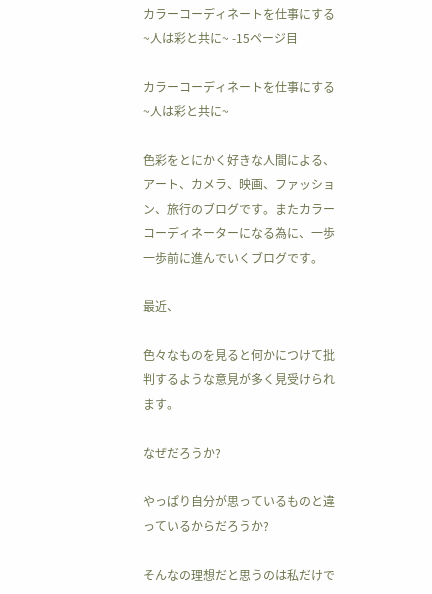カラーコーディネートを仕事にする~人は彩と共に~ -15ページ目

カラーコーディネートを仕事にする~人は彩と共に~

色彩をとにかく好きな人間による、アート、カメラ、映画、ファッション、旅行のブログです。またカラーコーディネーターになる為に、一歩一歩前に進んでいくブログです。

最近、

色々なものを見ると何かにつけて批判するような意見が多く見受けられます。

なぜだろうか?

やっぱり自分が思っているものと違っているからだろうか?

そんなの理想だと思うのは私だけで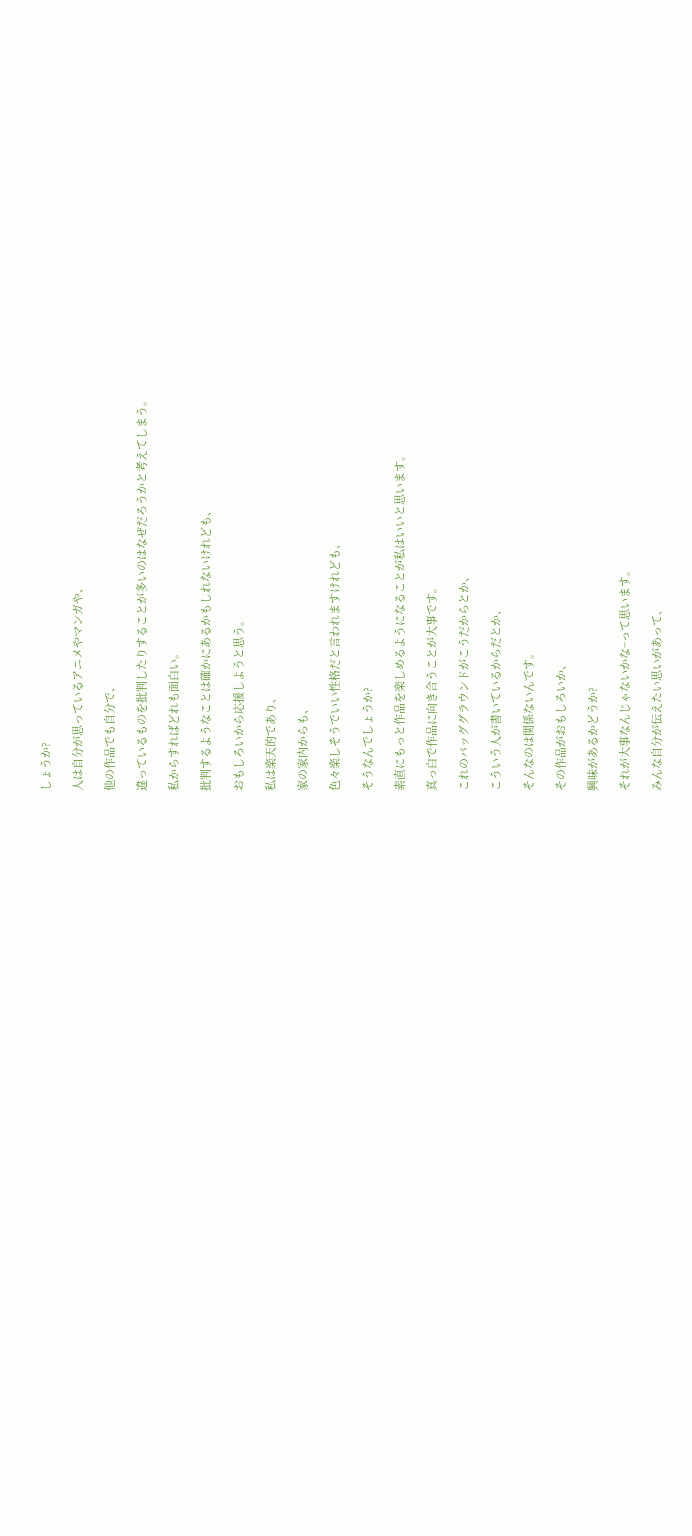しょうか?

人は自分が思っているアニメやマンガや、

他の作品でも自分で、

違っているものを批判したりすることが多いのはなぜだろうかと考えてしまう。

私からすればどれも面白い。

批判するようなことは確かにあるかもしれないけれども、

おもしろいから応援しようと思う。

私は楽天的であり、

家の家内からも、

色々楽しそうでいい性格だと言われますけれども、

そうなんでしょうか?

素直にもっと作品を楽しめるようになることが私はいいと思います。

真っ白で作品に向き合うことが大事です。

これのバッググラウンドがこうだからとか、

こういう人が書いているからだとか、

そんなのは関係ないんです。

その作品がおもしろいか、

興味があるかどうか?

それが大事なんじゃないかな~って思います。

みんな自分が伝えたい思いがあって、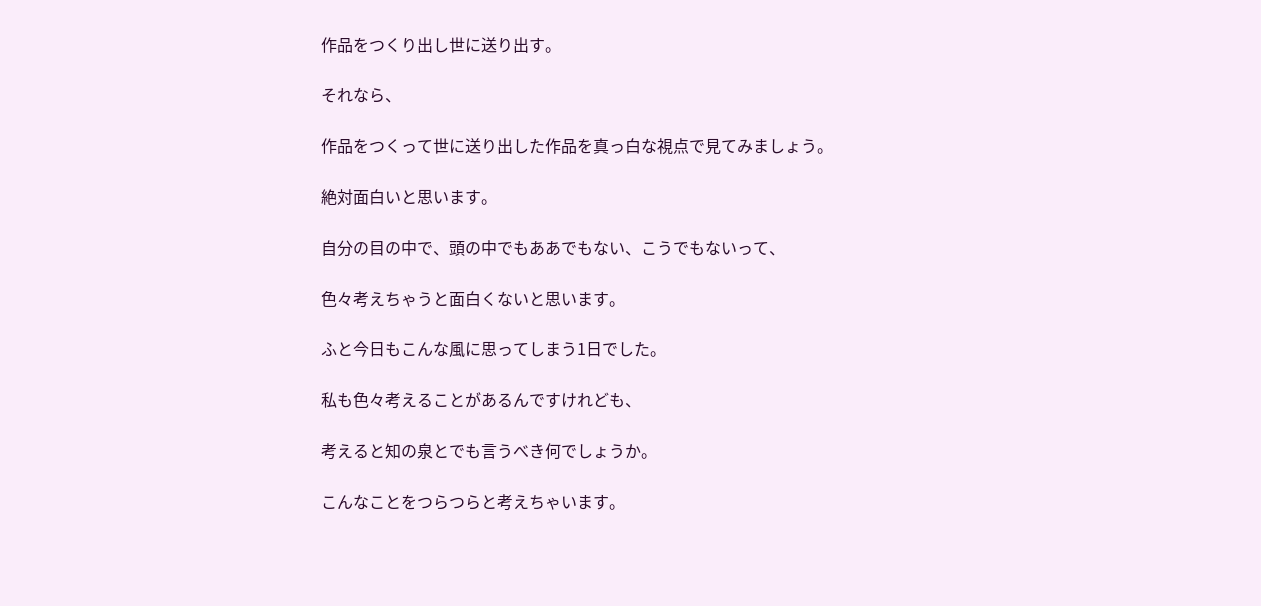作品をつくり出し世に送り出す。

それなら、

作品をつくって世に送り出した作品を真っ白な視点で見てみましょう。

絶対面白いと思います。

自分の目の中で、頭の中でもああでもない、こうでもないって、

色々考えちゃうと面白くないと思います。

ふと今日もこんな風に思ってしまう1日でした。

私も色々考えることがあるんですけれども、

考えると知の泉とでも言うべき何でしょうか。

こんなことをつらつらと考えちゃいます。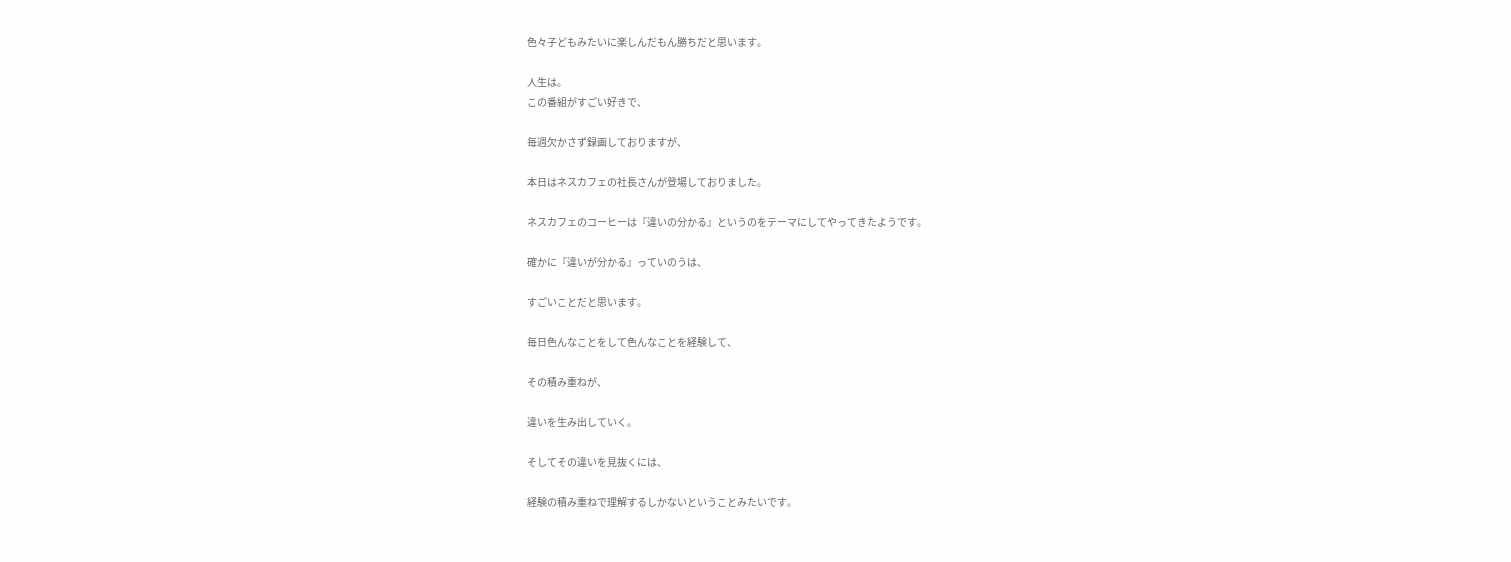色々子どもみたいに楽しんだもん勝ちだと思います。

人生は。
この番組がすごい好きで、

毎週欠かさず録画しておりますが、

本日はネスカフェの社長さんが登場しておりました。

ネスカフェのコーヒーは『違いの分かる』というのをテーマにしてやってきたようです。

確かに『違いが分かる』っていのうは、

すごいことだと思います。

毎日色んなことをして色んなことを経験して、

その積み重ねが、

違いを生み出していく。

そしてその違いを見抜くには、

経験の積み重ねで理解するしかないということみたいです。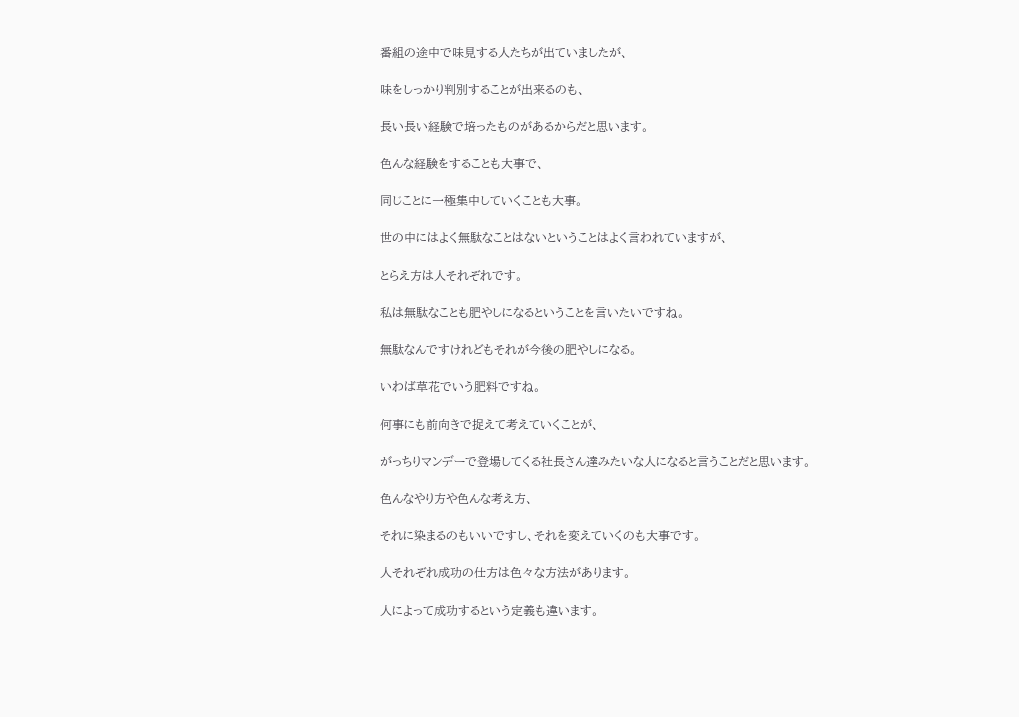番組の途中で味見する人たちが出ていましたが、

味をしっかり判別することが出来るのも、

長い長い経験で培ったものがあるからだと思います。

色んな経験をすることも大事で、

同じことに一極集中していくことも大事。

世の中にはよく無駄なことはないということはよく言われていますが、

とらえ方は人それぞれです。

私は無駄なことも肥やしになるということを言いたいですね。

無駄なんですけれどもそれが今後の肥やしになる。

いわば草花でいう肥料ですね。

何事にも前向きで捉えて考えていくことが、

がっちりマンデーで登場してくる社長さん達みたいな人になると言うことだと思います。

色んなやり方や色んな考え方、

それに染まるのもいいですし、それを変えていくのも大事です。

人それぞれ成功の仕方は色々な方法があります。

人によって成功するという定義も違います。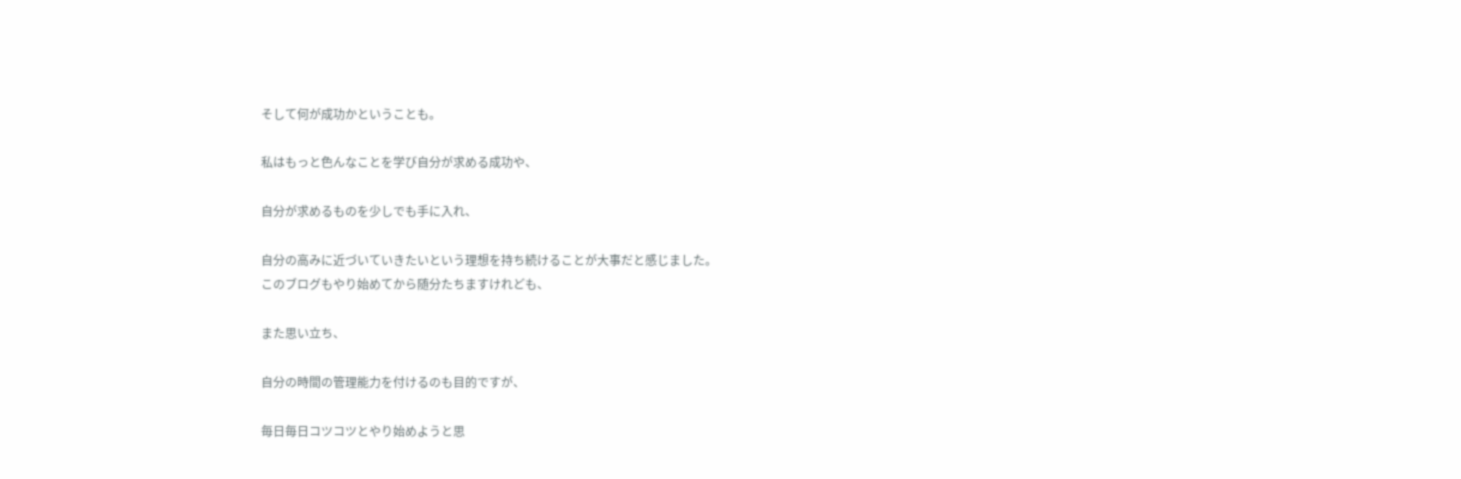そして何が成功かということも。

私はもっと色んなことを学び自分が求める成功や、

自分が求めるものを少しでも手に入れ、

自分の高みに近づいていきたいという理想を持ち続けることが大事だと感じました。
このブログもやり始めてから随分たちますけれども、

また思い立ち、

自分の時間の管理能力を付けるのも目的ですが、

毎日毎日コツコツとやり始めようと思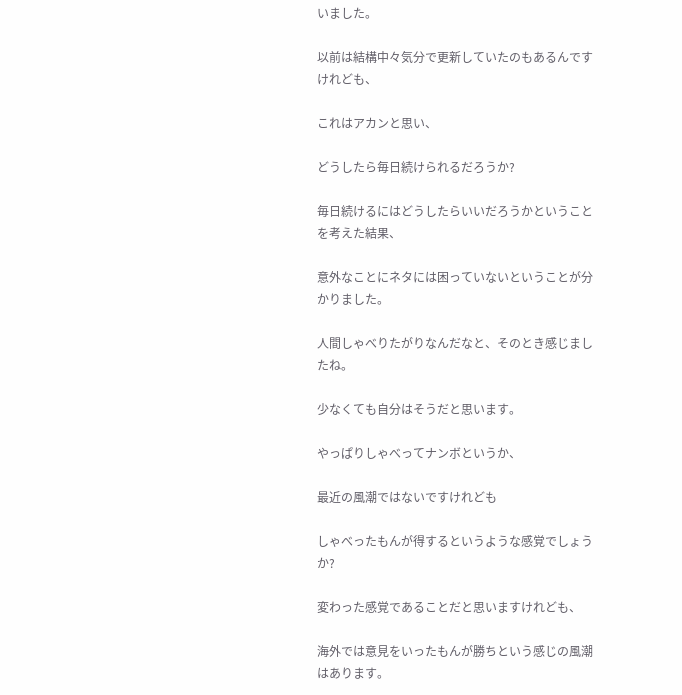いました。

以前は結構中々気分で更新していたのもあるんですけれども、

これはアカンと思い、

どうしたら毎日続けられるだろうか?

毎日続けるにはどうしたらいいだろうかということを考えた結果、

意外なことにネタには困っていないということが分かりました。

人間しゃべりたがりなんだなと、そのとき感じましたね。

少なくても自分はそうだと思います。

やっぱりしゃべってナンボというか、

最近の風潮ではないですけれども

しゃべったもんが得するというような感覚でしょうか?

変わった感覚であることだと思いますけれども、

海外では意見をいったもんが勝ちという感じの風潮はあります。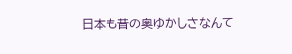日本も昔の奥ゆかしさなんて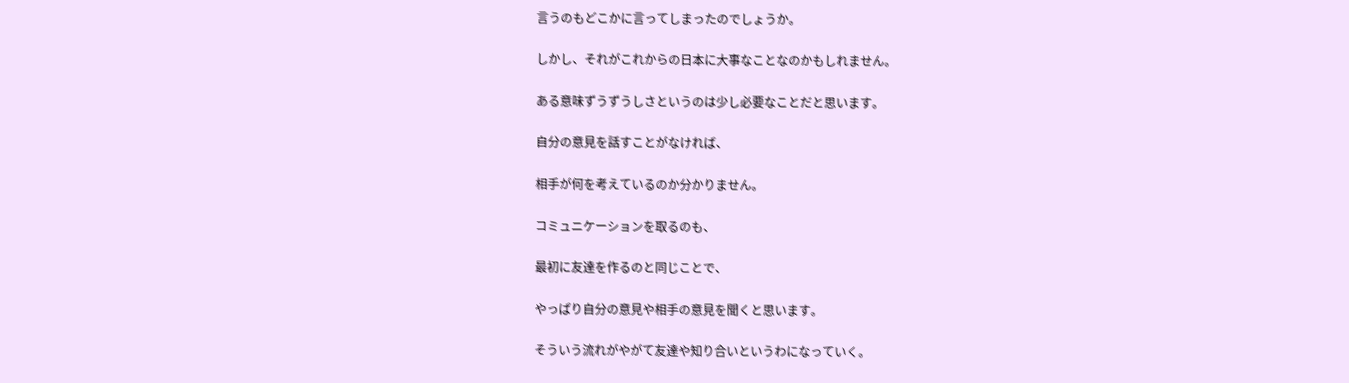言うのもどこかに言ってしまったのでしょうか。

しかし、それがこれからの日本に大事なことなのかもしれません。

ある意味ずうずうしさというのは少し必要なことだと思います。

自分の意見を話すことがなければ、

相手が何を考えているのか分かりません。

コミュニケーションを取るのも、

最初に友達を作るのと同じことで、

やっぱり自分の意見や相手の意見を聞くと思います。

そういう流れがやがて友達や知り合いというわになっていく。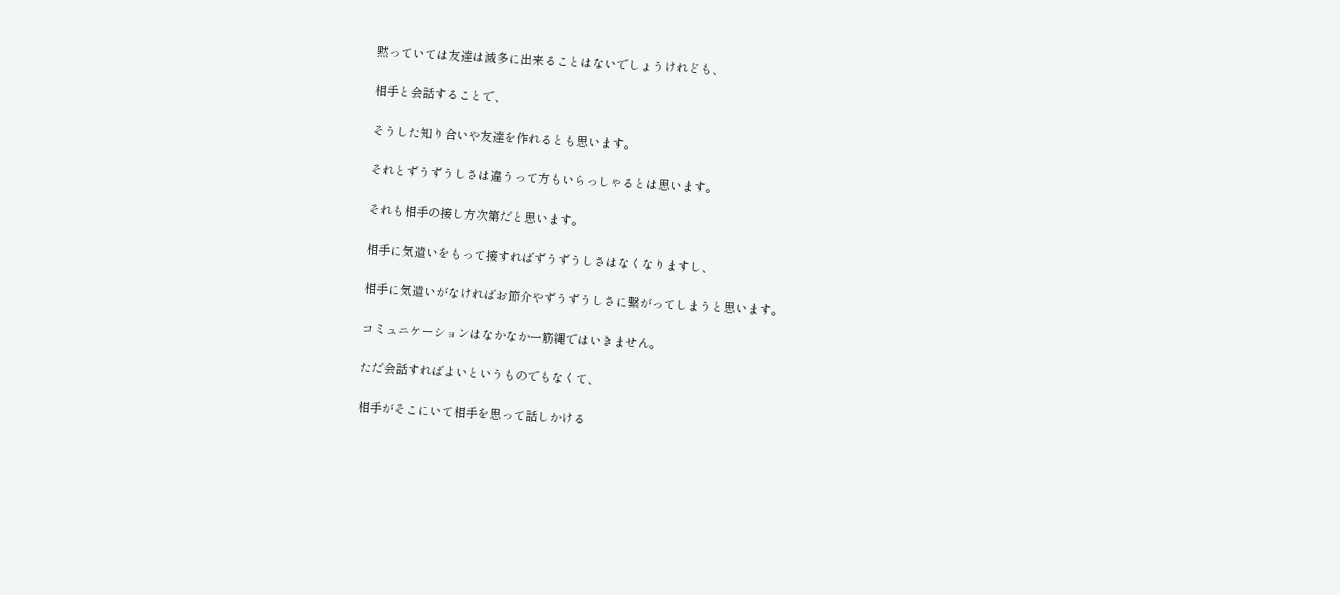黙っていては友達は滅多に出来ることはないでしょうけれども、

相手と会話することで、

そうした知り合いや友達を作れるとも思います。

それとずうずうしさは違うって方もいらっしゃるとは思います。

それも相手の接し方次第だと思います。

相手に気遣いをもって接すればずうずうしさはなくなりますし、

相手に気遣いがなければお節介やずうずうしさに繋がってしまうと思います。

コミュニケーションはなかなか一筋縄ではいきません。

ただ会話すればよいというものでもなくて、

相手がそこにいて相手を思って話しかける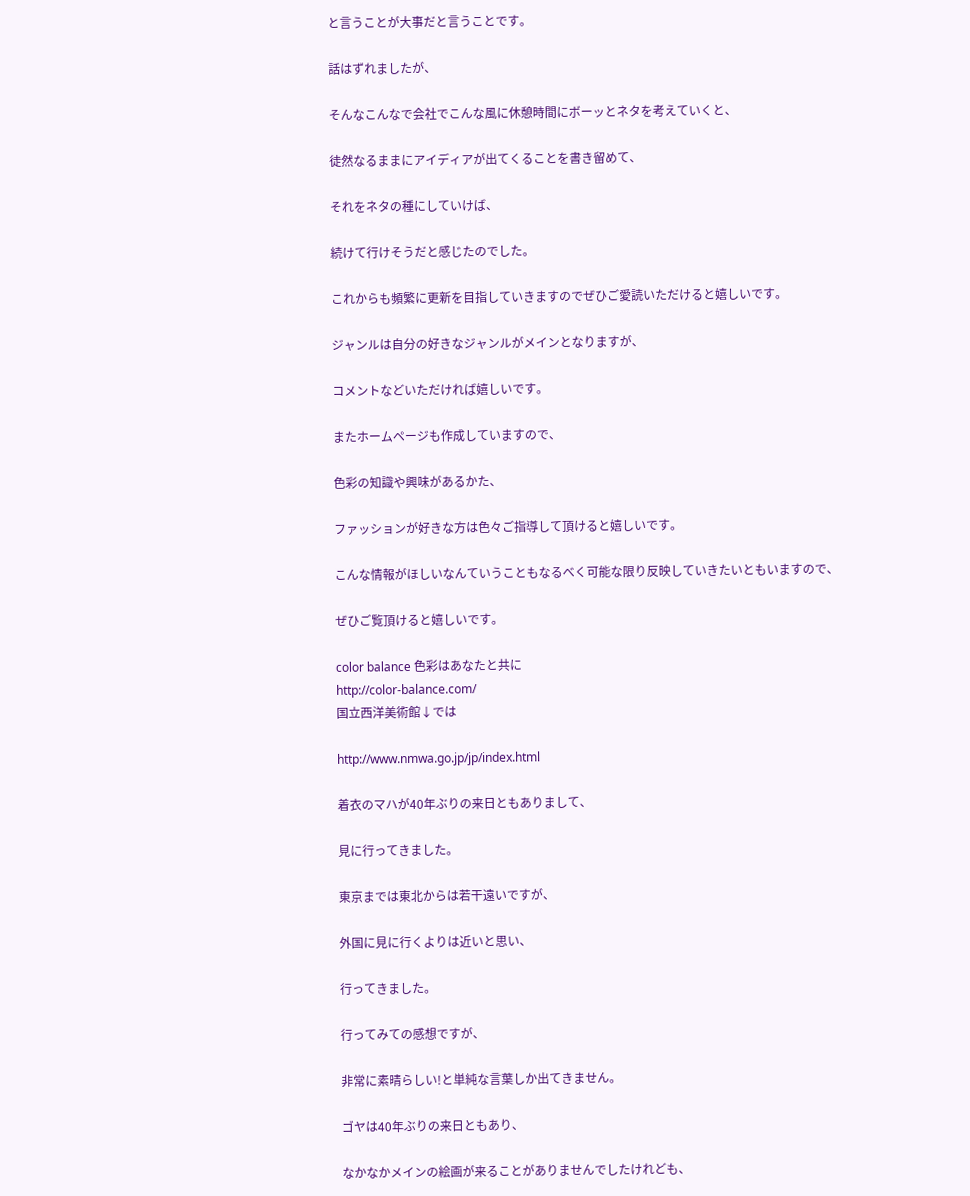と言うことが大事だと言うことです。

話はずれましたが、

そんなこんなで会社でこんな風に休憩時間にボーッとネタを考えていくと、

徒然なるままにアイディアが出てくることを書き留めて、

それをネタの種にしていけば、

続けて行けそうだと感じたのでした。

これからも頻繁に更新を目指していきますのでぜひご愛読いただけると嬉しいです。

ジャンルは自分の好きなジャンルがメインとなりますが、

コメントなどいただければ嬉しいです。

またホームページも作成していますので、

色彩の知識や興味があるかた、

ファッションが好きな方は色々ご指導して頂けると嬉しいです。

こんな情報がほしいなんていうこともなるべく可能な限り反映していきたいともいますので、

ぜひご覧頂けると嬉しいです。

color balance 色彩はあなたと共に
http://color-balance.com/
国立西洋美術館↓では

http://www.nmwa.go.jp/jp/index.html

着衣のマハが40年ぶりの来日ともありまして、

見に行ってきました。

東京までは東北からは若干遠いですが、

外国に見に行くよりは近いと思い、

行ってきました。

行ってみての感想ですが、

非常に素晴らしい!と単純な言葉しか出てきません。

ゴヤは40年ぶりの来日ともあり、

なかなかメインの絵画が来ることがありませんでしたけれども、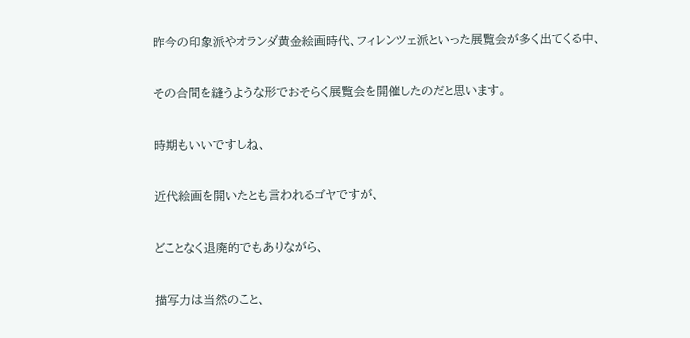昨今の印象派やオランダ黄金絵画時代、フィレンツェ派といった展覧会が多く出てくる中、

その合間を縫うような形でおそらく展覧会を開催したのだと思います。

時期もいいですしね、

近代絵画を開いたとも言われるゴヤですが、

どことなく退廃的でもありながら、

描写力は当然のこと、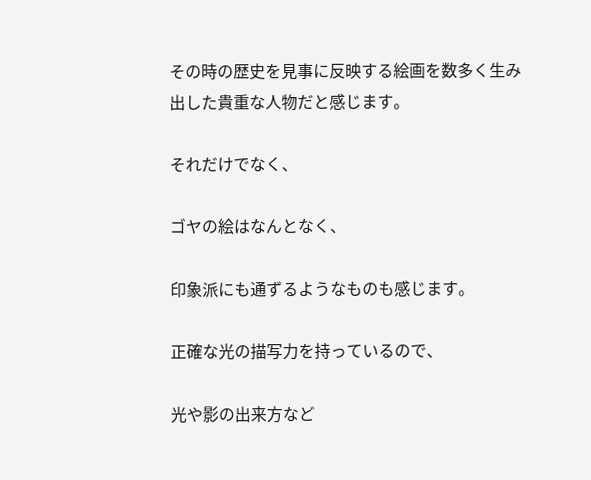その時の歴史を見事に反映する絵画を数多く生み出した貴重な人物だと感じます。

それだけでなく、

ゴヤの絵はなんとなく、

印象派にも通ずるようなものも感じます。

正確な光の描写力を持っているので、

光や影の出来方など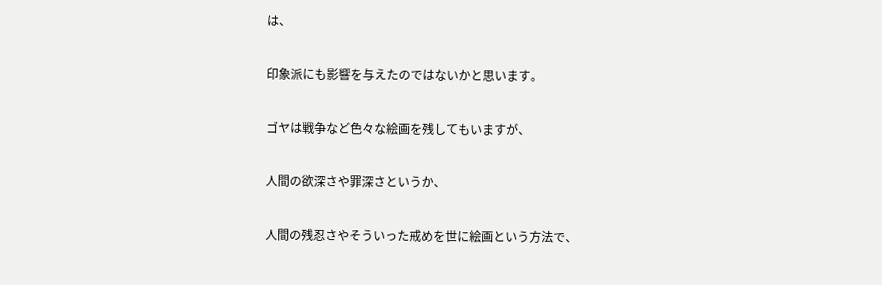は、

印象派にも影響を与えたのではないかと思います。

ゴヤは戦争など色々な絵画を残してもいますが、

人間の欲深さや罪深さというか、

人間の残忍さやそういった戒めを世に絵画という方法で、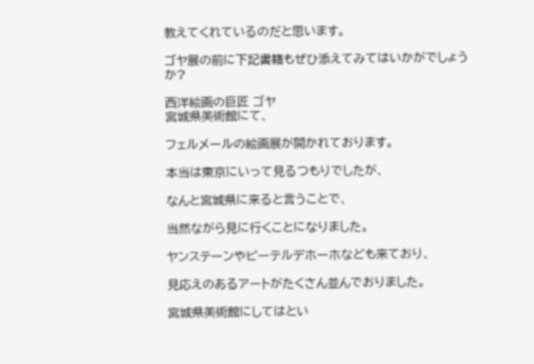教えてくれているのだと思います。

ゴヤ展の前に下記書籍もぜひ添えてみてはいかがでしょうか?

西洋絵画の巨匠 ゴヤ
宮城県美術館にて、

フェルメールの絵画展が開かれております。

本当は東京にいって見るつもりでしたが、

なんと宮城県に来ると言うことで、

当然ながら見に行くことになりました。

ヤンステーンやピーテルデホーホなども来ており、

見応えのあるアートがたくさん並んでおりました。

宮城県美術館にしてはとい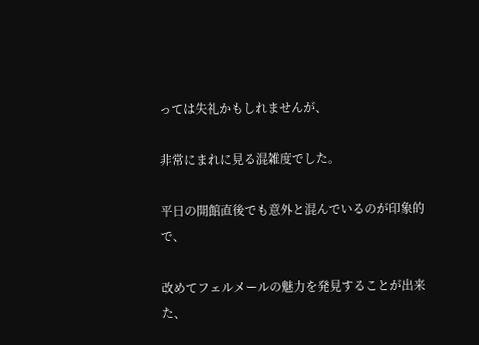っては失礼かもしれませんが、

非常にまれに見る混雑度でした。

平日の開館直後でも意外と混んでいるのが印象的で、

改めてフェルメールの魅力を発見することが出来た、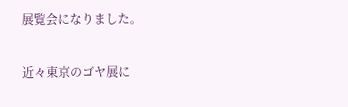展覧会になりました。

近々東京のゴヤ展に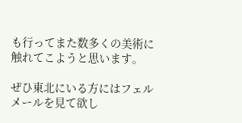も行ってまた数多くの美術に触れてこようと思います。

ぜひ東北にいる方にはフェルメールを見て欲し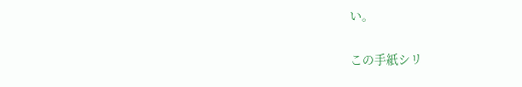い。

この手紙シリ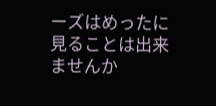ーズはめったに見ることは出来ませんか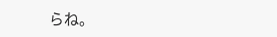らね。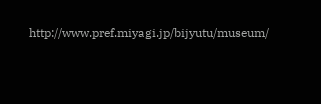http://www.pref.miyagi.jp/bijyutu/museum/